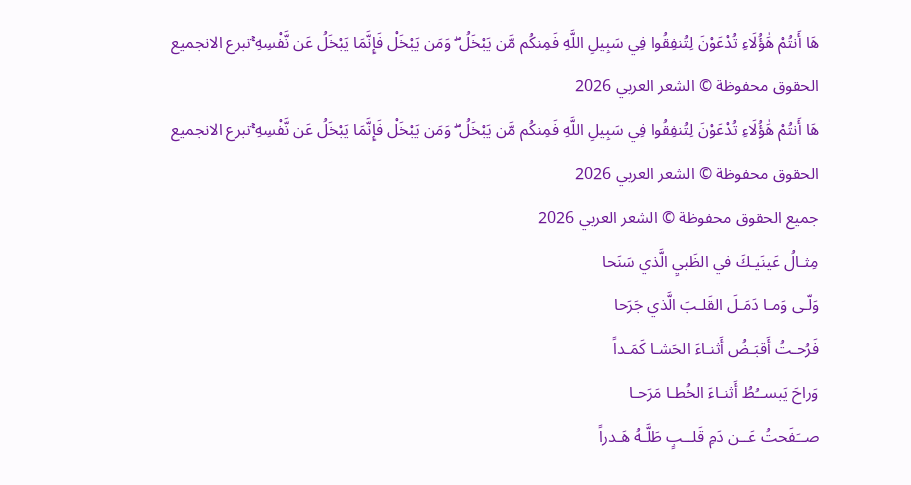هَا أَنتُمْ هَٰؤُلَاءِ تُدْعَوْنَ لِتُنفِقُوا فِي سَبِيلِ اللَّهِ فَمِنكُم مَّن يَبْخَلُ ۖ وَمَن يَبْخَلْ فَإِنَّمَا يَبْخَلُ عَن نَّفْسِهِ ۚتبرع الانجميع الحقوق محفوظة © الشعر العربي 2026
هَا أَنتُمْ هَٰؤُلَاءِ تُدْعَوْنَ لِتُنفِقُوا فِي سَبِيلِ اللَّهِ فَمِنكُم مَّن يَبْخَلُ ۖ وَمَن يَبْخَلْ فَإِنَّمَا يَبْخَلُ عَن نَّفْسِهِ ۚتبرع الانجميع الحقوق محفوظة © الشعر العربي 2026
جميع الحقوق محفوظة © الشعر العربي 2026
مِثـالُ عَينَيـكَ في الظَبيِ الَّذي سَنَحا
وَلّـى وَمـا دَمَـلَ القَلـبَ الَّذي جَرَحا
فَرُحـتُ أَقبَـضُ أَثنـاءَ الحَشـا كَمَـداً
وَراحَ يَبســُطُ أَثنـاءَ الخُطـا مَرَحـا
صــَفَحتُ عَــن دَمِ قَلــبٍ طَلَّـهُ هَـدراً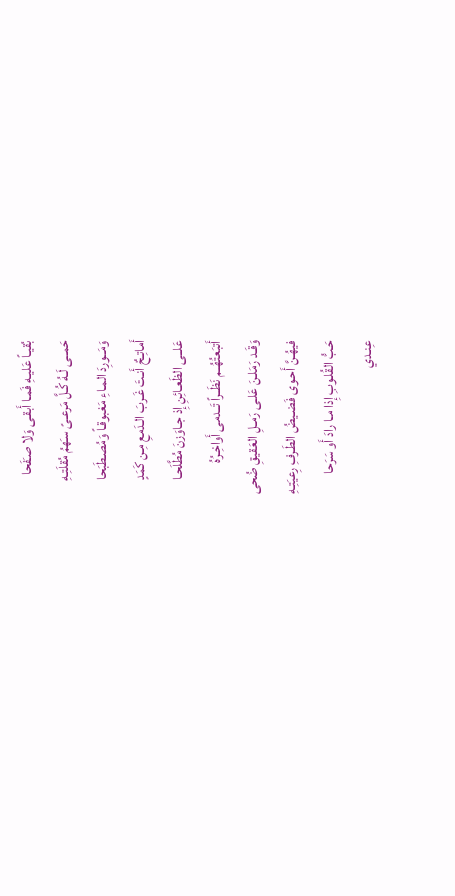بُقيـاً عَليـهِ فَمـا أَبقـى وَلا صـَفَحا
حَمــى لَـهُ كُـلَّ مَرعـىً سـَهمُ مُقلَتِـهِ
وَمَــورِدَ المـاءِ مَغبوقـاً وَمُصـطَبَحا
أَماتِـحٌ أَنـتَ غَـربَ الـدَمعِ مِـن كَمَدٍ
عَلــى الظَعـائِنِ إِذ جـاوَزنَ مُطَّلَحـا
أَتبَعتُهُــم نَظَــراً تَــدمى أَواخِـرُهُ
وَقَـد رَمَلـنَ عَلـى رَمـلِ العَقيقِ ضُحى
فيهُـنَّ أَحـوى فَضـيضُ الطَـرفِ رِعيَتِـهِ
حَـبُّ القُلـوبِ إِذا مـا رادَ أَو سَرَحا
عِنـدي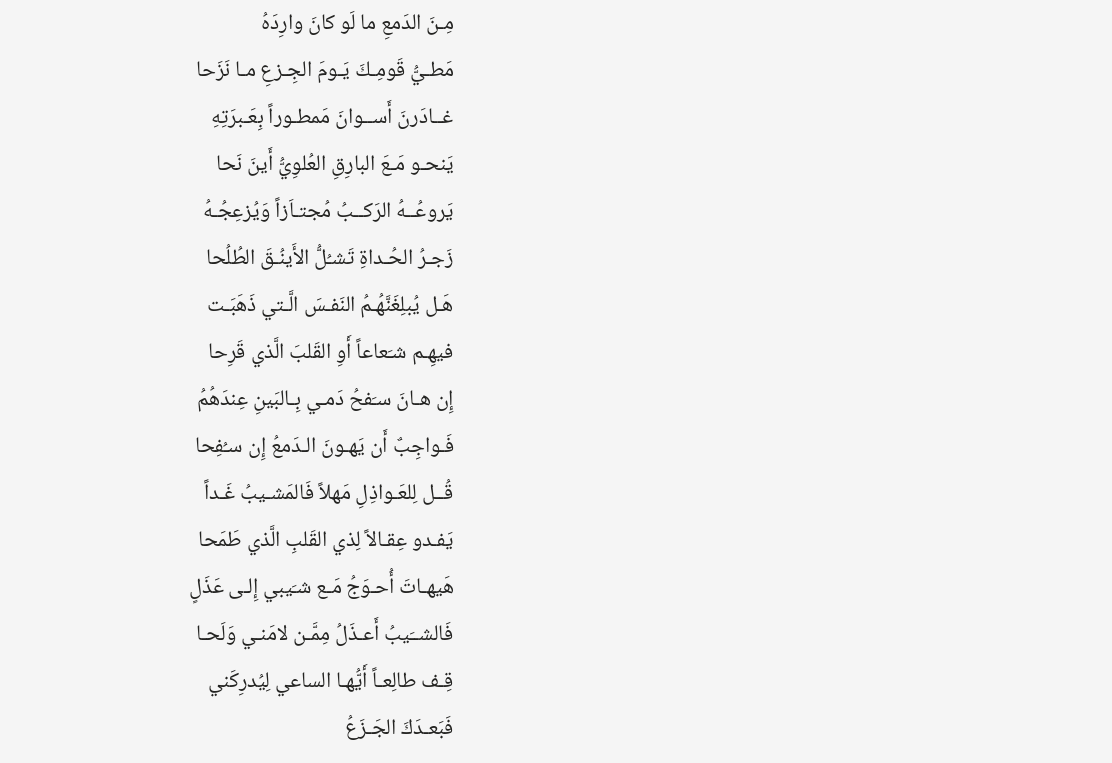مِـنَ الدَمعِ ما لَو كانَ وارِدَهُ
مَطـيُّ قَومِـكَ يَـومَ الجِـزعِ مـا نَزَحا
غــادَرنَ أَســوانَ مَمطـوراً بِعَـبرَتِهِ
يَنحـو مَـعَ البارِقِ العُلوِيُّ أَينَ نَحا
يَروعُــهُ الرَكــبُ مُجتـاَزاً وَيُزعِجُـهُ
زَجـرُ الحُـداةِ تَشـُلُّ الأَينُـقَ الطُلُحا
هَـل يُبلِغَنَّهُـمُ النَفـسَ الَّـتي ذَهَبَـت
فيهِـم شـَعاعاً أَوِ القَلبَ الَّذي قَرِحا
إِن هـانَ سـَفحُ دَمـي بِـالبَينِ عِندَهُمُ
فَـواجِبٌ أَن يَهـونَ الـدَمعُ إِن سـُفِحا
قُــل لِلعَـواذِلِ مَهلاً فَالمَشـيبُ غَـداً
يَفـدو عِقـالاً لِذي القَلبِ الَّذي طَمَحا
هَيهـاتَ أُحـوَجُ مَـع شـَيبي إِلـى عَذَلٍ
فَالشــَيبُ أَعـذَلُ مِمَّـن لامَنـي وَلَحـا
قِـف طالِعـاً أَيُّهـا الساعي لِيُدرِكَني
فَبَعـدَكَ الجَـزَعُ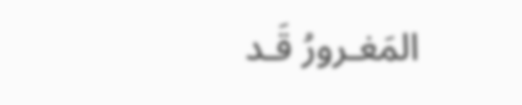المَغـرورُ قَـد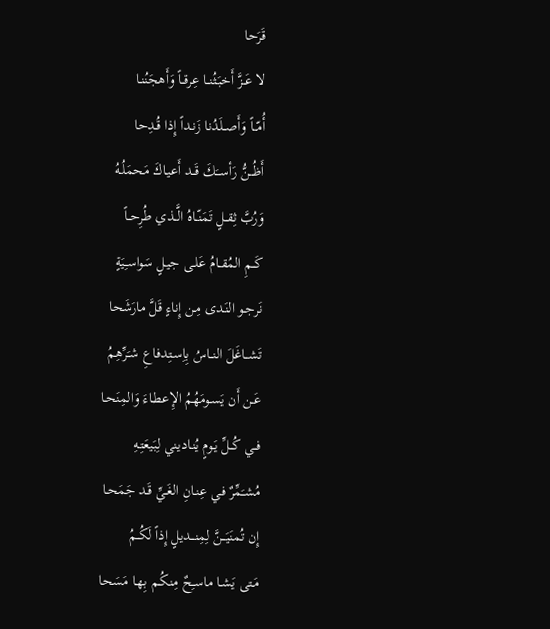قَرَحا
لا عَــزَّ أَخبَثُنــا عِرقــاً وَأَهجَنُنـا
أُمّــاً وَأَصــلَدُنا زَنـداً إِذا قُـدِحا
أَظُــنُّ رَأســَكَ قَــد أَعيـاكَ مَحمَلُـهُ
وَرُبَّ ثِقــلٍ تَمَنّــاهُ الَّــذي طُرِحــاً
كَــمِ المُقــامُ عَلـى جيـلٍ سَواسـِيَةٍ
نَرجـو النَـدى مِـن إِناءٍ قَلَّ مارَشَحا
تَشــاغَلَ النــاسُ بِاِسـتِدفاعِ شـَرِّهِمُ
عَـن أَن يَسـومَهُمُ الإِعطـاءَ وَالمِنَحـا
فــي كُــلِّ يَـومٍ يُنـاديني لِبَيعَتِـهِ
مُشـَمِّرٌ فـي عِنـانِ الغَـيِّ قَـد جَمَحـا
إِن تُمنَيَـــنَّ لِمِنـــديلٍ إِذاً لَكُــمُ
مَـتى يَشـا ماسـِحٌ مِنكُـم بِهـا مَسَحا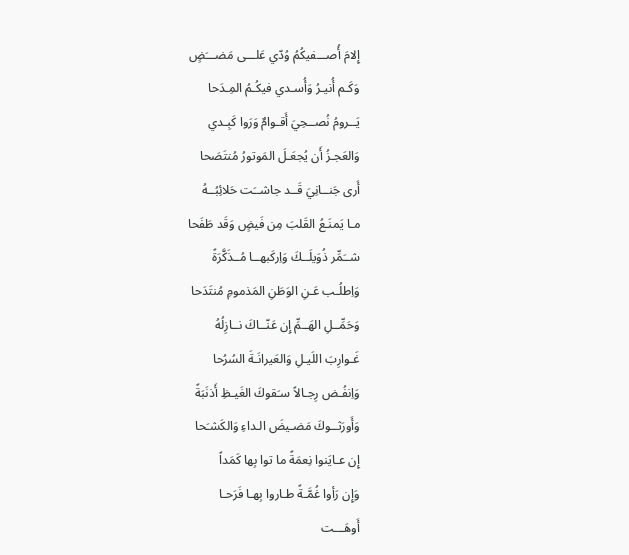إِلامَ أُصـــفيكُمُ وُدّي عَلـــى مَضـــَضٍ
وَكَـم أُنيـرُ وَأُسـدي فيكُـمُ المِـدَحا
يَــرومُ نُصــحِيَ أَقـوامٌ وَرَوا كَبِـدي
وَالعَجـزُ أَن يُجعَـلَ المَوتورُ مُنتَصَحا
أَرى جَنــانِيَ قَــد جاشــَت حَلائِبُــهُ
مـا يَمنَـعُ القَلبَ مِن فَيضٍ وَقَد طَفَحا
شــَمِّر ذُوَيلَــكَ وَاِركَبهــا مُــذَكَّرَةً
وَاِطلُـب عَـنِ الوَطَنِ المَذمومِ مُنتَدَحا
وَحَمِّــلِ الهَــمِّ إِن عَنّــاكَ نــازِلُهُ
غَـوارِبَ اللَيـلِ وَالعَيرانَـةَ السُرُحا
وَاِنفُـض رِجـالاً سـَقوكَ الغَيـظِ أَذنَبَةً
وَأَورَثــوكَ مَضـيضَ الـداءِ وَالكَشـَحا
إِن عـايَنوا نِعمَةً ما توا بِها كَمَداً
وَإِن رَأوا غُمَّـةً طـاروا بِهـا فَرَحـا
أَوهَـــت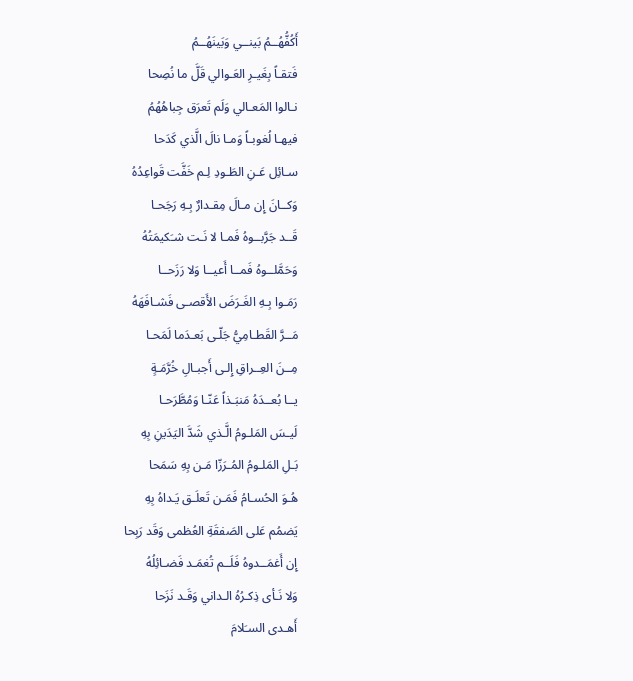أَكُفُّهُــمُ بَينــي وَبَينَهُــمُ
فَتقـاً بِغَيـرِ العَـوالي قَلَّ ما نُصِحا
نـالوا المَعـالي وَلَم تَعرَق جِباهُهُمُ
فيهـا لُغوبـاً وَمـا نالَ الَّذي كَدَحا
سـائِل عَـنِ الطَـودِ لِـم خَفَّت قَواعِدُهُ
وَكــانَ إِن مـالَ مِقـدارٌ بِـهِ رَجَحـا
قَــد جَرَّبــوهُ فَمـا لا نَـت شـَكيمَتُهُ
وَحَمَّلــوهُ فَمــا أَعيــا وَلا رَزَحــا
رَمَـوا بِـهِ الغَـرَضَ الأَقصـى فَشـافَهَهُ
مَــرَّ القَطـامِيُّ جَلّـى بَعـدَما لَمَحـا
مِــنَ العِــراقِ إِلـى أَجبـالِ خُرَّمَـةٍ
يــا بُعــدَهُ مَنبَـذاً عَنّـا وَمُطَّرَحـا
لَيـسَ المَلـومُ الَّـذي شَدَّ اليَدَينِ بِهِ
بَـلِ المَلـومُ المُـرَزّا مَـن بِهِ سَمَحا
هُـوَ الحُسـامُ فَمَـن تَعلَـق يَـداهُ بِهِ
يَضمُم عَلى الصَفقَةِ العُظمى وَقَد رَبِحا
إِن أَغمَــدوهُ فَلَــم تُغمَـد فَضـائِلُهُ
وَلا نَـأى ذِكـرُهُ الـداني وَقَـد نَزَحا
أَهـدى السـَلامَ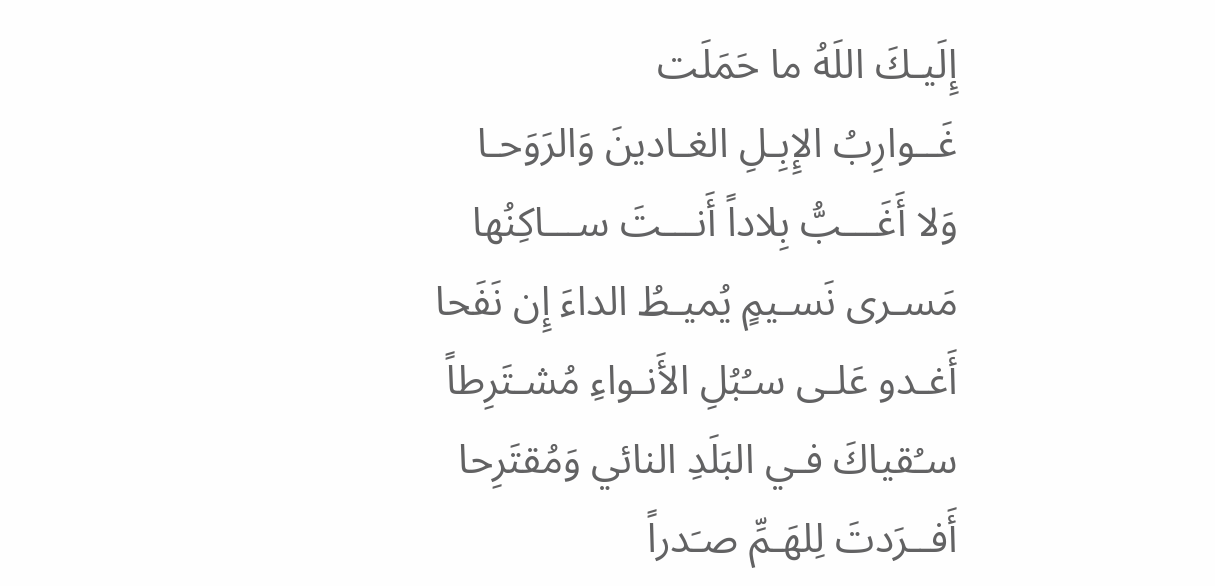إِلَيـكَ اللَهُ ما حَمَلَت
غَــوارِبُ الإِبِـلِ الغـادينَ وَالرَوَحـا
وَلا أَغَـــبُّ بِلاداً أَنـــتَ ســـاكِنُها
مَسـرى نَسـيمٍ يُميـطُ الداءَ إِن نَفَحا
أَغـدو عَلـى سـُبُلِ الأَنـواءِ مُشـتَرِطاً
سـُقياكَ فـي البَلَدِ النائي وَمُقتَرِحا
أَفــرَدتَ لِلهَـمِّ صـَدراً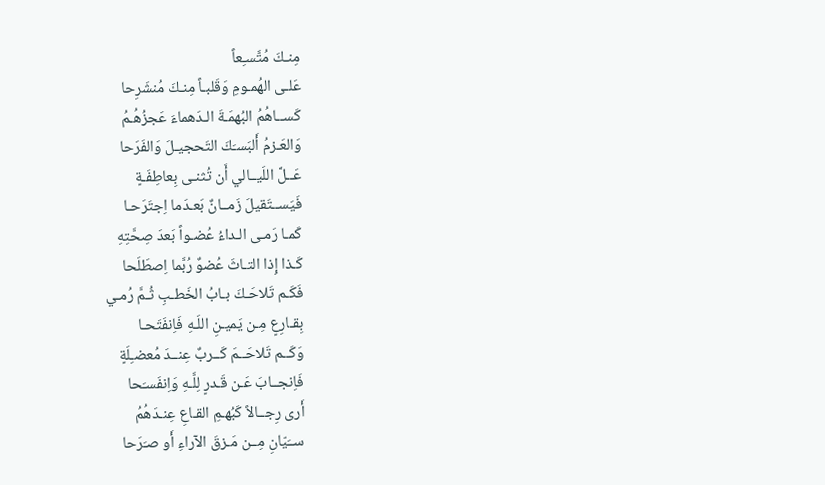مِنـكَ مُتَّسـِعاً
عَلـى الهُمـومِ وَقَلبـاً مِنـكَ مُنشَرِحا
كَســاهُمُ البُهمَـةَ الـدَهماءَ عَجزُهُـمُ
وَالعَـزمُ أَلبَسـَكَ التَحجيـلَ وَالفَرَحا
عَــلَّ اللَيــالي أَن تُثنـى بِعاطِفَـةٍ
فَيَســتَقيلَ زَمــانٌ بَعـدَما اِجتَرَحـا
كَمـا رَمـى الـداءُ عُضـواً بَعدَ صِحَّتِهِ
كَـذا إِذا التـاثَ عُضوٌ رُبَّما اِصطَلَحا
فَكَـم تَلاحَـكَ بـابُ الخَطـبِ ثُـمَّ رُمـي
بِقـارِعٍ مِـن يَميـنِ اللَـهِ فَاِنفَتَحـا
وَكَــم تَلاحَــمَ كَــربٌ عِنــدَ مُعضـِلَةٍ
فَاِنجــابَ عَـن قَـدرٍ لِلَّـهِ وَاِنفَسـَحا
أَرى رِجــالاً كَبُهـمِ القـاعِ عِنـدَهُمُ
ســَيّانِ مِــن مَـزقَ الآراءِ أَو صـَرَحا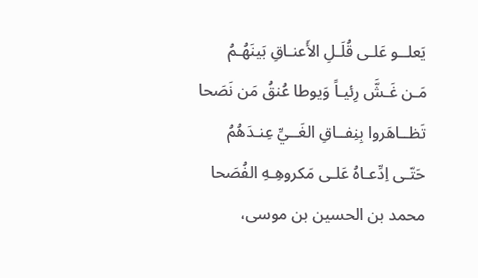يَعلــو عَلـى قُلَـلِ الأَعنـاقِ بَينَهُـمُ
مَـن غَـشَّ رِئيـاً وَيوطا عُنقُ مَن نَصَحا
تَظــاهَروا بِنِفــاقِ الغَــيِّ عِنـدَهُمُ
حَتّـى اِدِّعـاهُ عَلـى مَكروهِـهِ الفُصَحا
محمد بن الحسين بن موسى،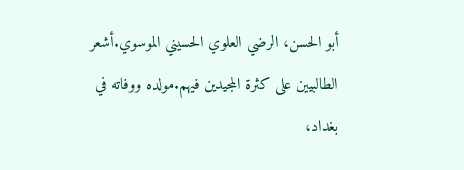أبو الحسن، الرضي العلوي الحسيني الموسوي.أشعر الطالبيين على كثرة المجيدين فيهم.مولده ووفاته في بغداد،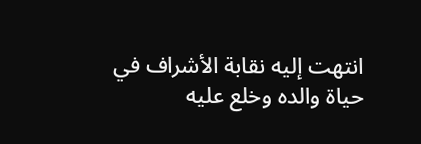انتهت إليه نقابة الأشراف في حياة والده وخلع عليه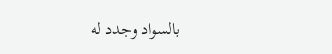بالسواد وجدد له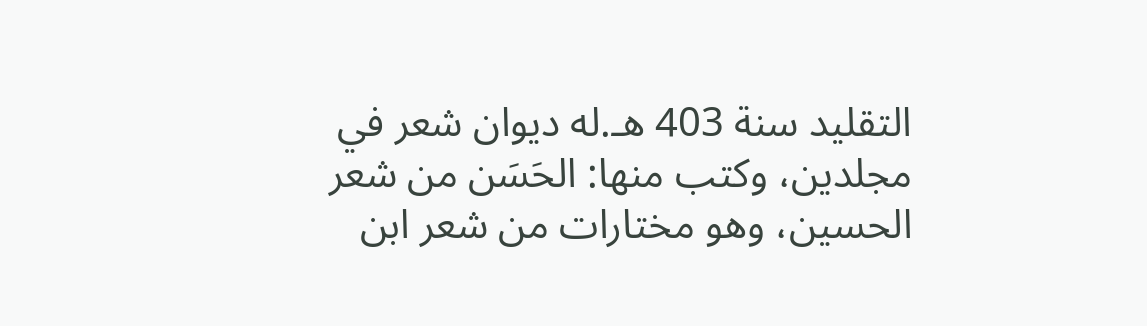التقليد سنة 403 هـ.له ديوان شعر في مجلدين، وكتب منها: الحَسَن من شعر الحسين، وهو مختارات من شعر ابن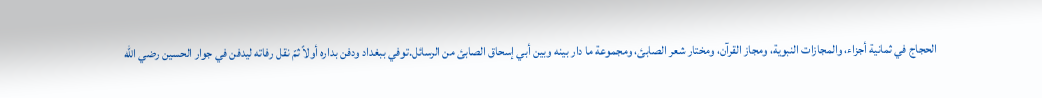الحجاج في ثمانية أجزاء، والمجازات النبوية، ومجاز القرآن، ومختار شعر الصابئ، ومجموعة ما دار بينه وبين أبي إسحاق الصابئ من الرسائل.توفي ببغداد ودفن بداره أولاً ثمّ نقل رفاته ليدفن في جوار الحسين رضي الله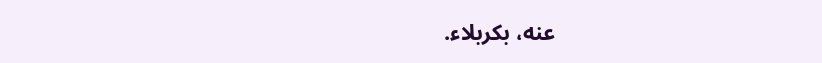عنه، بكربلاء.